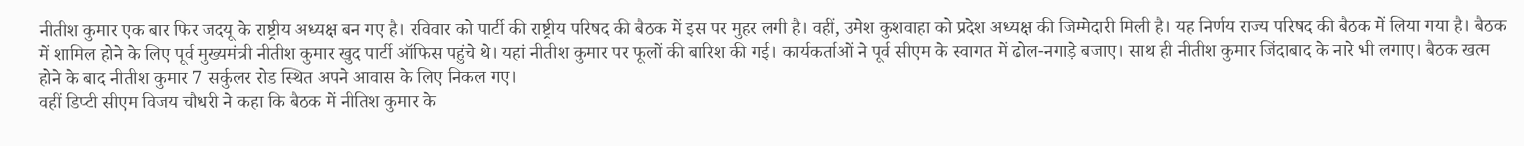नीतीश कुमार एक बार फिर जदयू के राष्ट्रीय अध्यक्ष बन गए है। रविवार को पार्टी की राष्ट्रीय परिषद की बैठक में इस पर मुहर लगी है। वहीं, उमेश कुशवाहा को प्रदेश अध्यक्ष की जिम्मेदारी मिली है। यह निर्णय राज्य परिषद की बैठक में लिया गया है। बैठक में शामिल होने के लिए पूर्व मुख्यमंत्री नीतीश कुमार खुद पार्टी ऑफिस पहुंचे थे। यहां नीतीश कुमार पर फूलों की बारिश की गई। कार्यकर्ताओं ने पूर्व सीएम के स्वागत में ढोल-नगाड़े बजाए। साथ ही नीतीश कुमार जिंदाबाद के नारे भी लगाए। बैठक खत्म होने के बाद नीतीश कुमार 7 सर्कुलर रोड स्थित अपने आवास के लिए निकल गए।
वहीं डिप्टी सीएम विजय चौधरी ने कहा कि बैठक में नीतिश कुमार के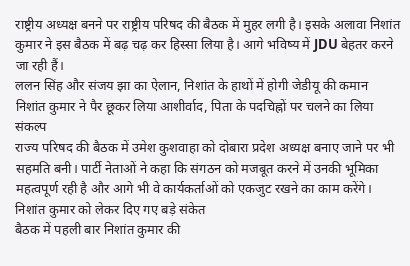राष्ट्रीय अध्यक्ष बनने पर राष्ट्रीय परिषद की बैठक में मुहर लगी है। इसके अलावा निशांत कुमार ने इस बैठक में बढ़ चढ़ कर हिस्सा लिया है। आगे भविष्य में JDU बेहतर करने जा रही हैं।
ललन सिंह और संजय झा का ऐलान, निशांत के हाथों में होगी जेडीयू की कमान
निशांत कुमार ने पैर छूकर लिया आशीर्वाद, पिता के पदचिह्नों पर चलने का लिया संकल्प
राज्य परिषद की बैठक में उमेश कुशवाहा को दोबारा प्रदेश अध्यक्ष बनाए जाने पर भी सहमति बनी। पार्टी नेताओं ने कहा कि संगठन को मजबूत करने में उनकी भूमिका महत्वपूर्ण रही है और आगे भी वे कार्यकर्ताओं को एकजुट रखने का काम करेंगे।
निशांत कुमार को लेकर दिए गए बड़े संकेत
बैठक में पहली बार निशांत कुमार की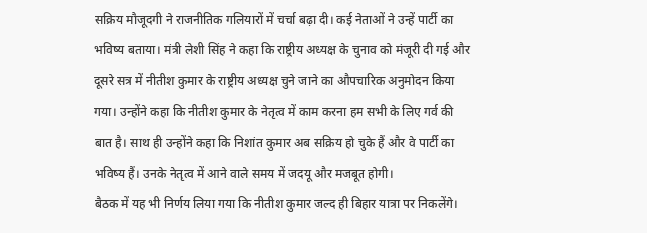सक्रिय मौजूदगी ने राजनीतिक गलियारों में चर्चा बढ़ा दी। कई नेताओं ने उन्हें पार्टी का भविष्य बताया। मंत्री लेशी सिंह ने कहा कि राष्ट्रीय अध्यक्ष के चुनाव को मंजूरी दी गई और दूसरे सत्र में नीतीश कुमार के राष्ट्रीय अध्यक्ष चुने जाने का औपचारिक अनुमोदन किया गया। उन्होंने कहा कि नीतीश कुमार के नेतृत्व में काम करना हम सभी के लिए गर्व की बात है। साथ ही उन्होंने कहा कि निशांत कुमार अब सक्रिय हो चुके हैं और वे पार्टी का भविष्य हैं। उनके नेतृत्व में आने वाले समय में जदयू और मजबूत होगी।
बैठक में यह भी निर्णय लिया गया कि नीतीश कुमार जल्द ही बिहार यात्रा पर निकलेंगे।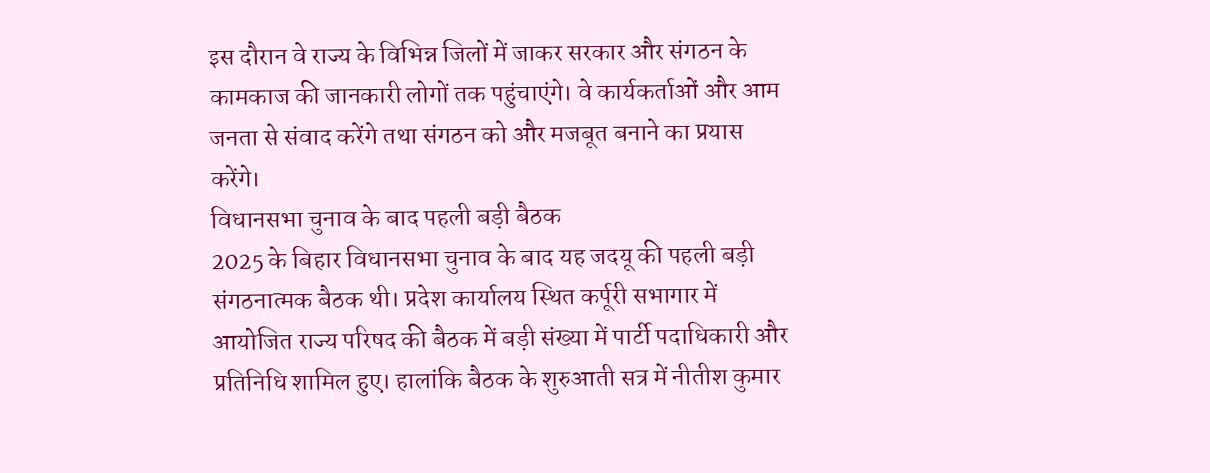इस दौरान वे राज्य के विभिन्न जिलों में जाकर सरकार और संगठन के कामकाज की जानकारी लोगों तक पहुंचाएंगे। वे कार्यकर्ताओं और आम जनता से संवाद करेंगे तथा संगठन को और मजबूत बनाने का प्रयास करेंगे।
विधानसभा चुनाव के बाद पहली बड़ी बैठक
2025 के बिहार विधानसभा चुनाव के बाद यह जदयू की पहली बड़ी संगठनात्मक बैठक थी। प्रदेश कार्यालय स्थित कर्पूरी सभागार में आयोजित राज्य परिषद की बैठक में बड़ी संख्या में पार्टी पदाधिकारी और प्रतिनिधि शामिल हुए। हालांकि बैठक के शुरुआती सत्र में नीतीश कुमार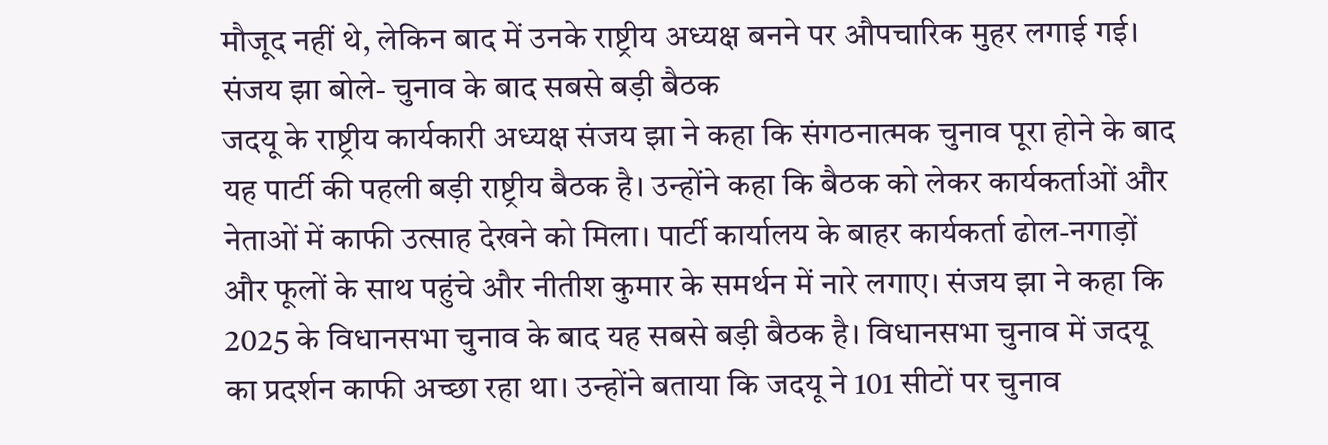मौजूद नहीं थे, लेकिन बाद में उनके राष्ट्रीय अध्यक्ष बनने पर औपचारिक मुहर लगाई गई।
संजय झा बोले- चुनाव के बाद सबसे बड़ी बैठक
जदयू के राष्ट्रीय कार्यकारी अध्यक्ष संजय झा ने कहा कि संगठनात्मक चुनाव पूरा होने के बाद यह पार्टी की पहली बड़ी राष्ट्रीय बैठक है। उन्होंने कहा कि बैठक को लेकर कार्यकर्ताओं और नेताओं में काफी उत्साह देखने को मिला। पार्टी कार्यालय के बाहर कार्यकर्ता ढोल-नगाड़ों और फूलों के साथ पहुंचे और नीतीश कुमार के समर्थन में नारे लगाए। संजय झा ने कहा कि 2025 के विधानसभा चुनाव के बाद यह सबसे बड़ी बैठक है। विधानसभा चुनाव में जदयू का प्रदर्शन काफी अच्छा रहा था। उन्होंने बताया कि जदयू ने 101 सीटों पर चुनाव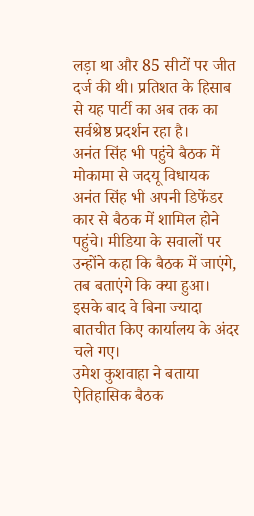लड़ा था और 85 सीटों पर जीत दर्ज की थी। प्रतिशत के हिसाब से यह पार्टी का अब तक का सर्वश्रेष्ठ प्रदर्शन रहा है।
अनंत सिंह भी पहुंचे बैठक में
मोकामा से जदयू विधायक अनंत सिंह भी अपनी डिफेंडर कार से बैठक में शामिल होने पहुंचे। मीडिया के सवालों पर उन्होंने कहा कि बैठक में जाएंगे, तब बताएंगे कि क्या हुआ। इसके बाद वे बिना ज्यादा बातचीत किए कार्यालय के अंदर चले गए।
उमेश कुशवाहा ने बताया ऐतिहासिक बैठक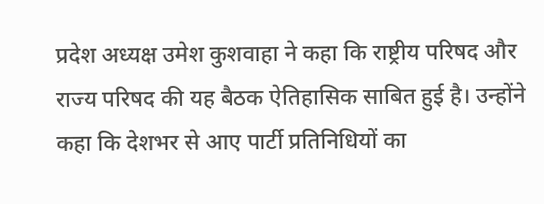प्रदेश अध्यक्ष उमेश कुशवाहा ने कहा कि राष्ट्रीय परिषद और राज्य परिषद की यह बैठक ऐतिहासिक साबित हुई है। उन्होंने कहा कि देशभर से आए पार्टी प्रतिनिधियों का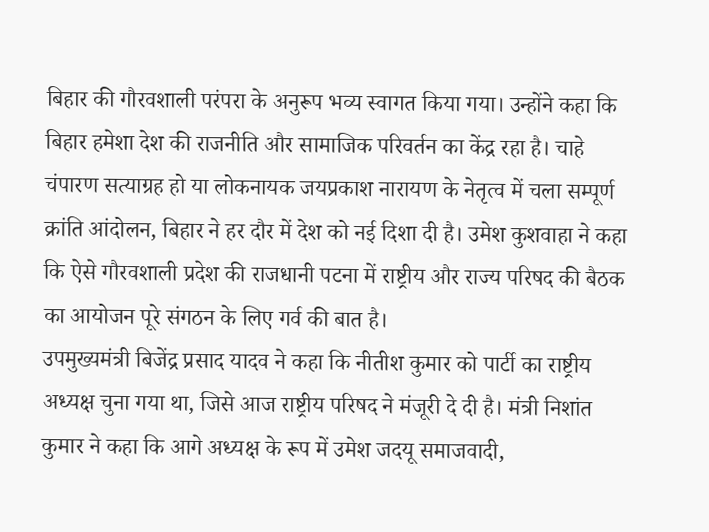बिहार की गौरवशाली परंपरा के अनुरूप भव्य स्वागत किया गया। उन्होंने कहा कि बिहार हमेशा देश की राजनीति और सामाजिक परिवर्तन का केंद्र रहा है। चाहे चंपारण सत्याग्रह हो या लोकनायक जयप्रकाश नारायण के नेतृत्व में चला सम्पूर्ण क्रांति आंदोलन, बिहार ने हर दौर में देश को नई दिशा दी है। उमेश कुशवाहा ने कहा कि ऐसे गौरवशाली प्रदेश की राजधानी पटना में राष्ट्रीय और राज्य परिषद की बैठक का आयोजन पूरे संगठन के लिए गर्व की बात है।
उपमुख्यमंत्री बिजेंद्र प्रसाद यादव ने कहा कि नीतीश कुमार को पार्टी का राष्ट्रीय अध्यक्ष चुना गया था, जिसे आज राष्ट्रीय परिषद ने मंजूरी दे दी है। मंत्री निशांत कुमार ने कहा कि आगे अध्यक्ष के रूप में उमेश जदयू समाजवादी,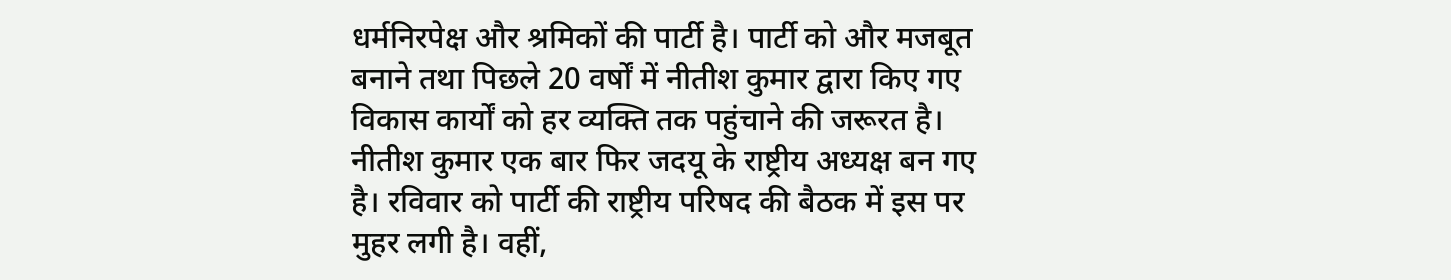धर्मनिरपेक्ष और श्रमिकों की पार्टी है। पार्टी को और मजबूत बनाने तथा पिछले 20 वर्षों में नीतीश कुमार द्वारा किए गए विकास कार्यों को हर व्यक्ति तक पहुंचाने की जरूरत है।
नीतीश कुमार एक बार फिर जदयू के राष्ट्रीय अध्यक्ष बन गए है। रविवार को पार्टी की राष्ट्रीय परिषद की बैठक में इस पर मुहर लगी है। वहीं,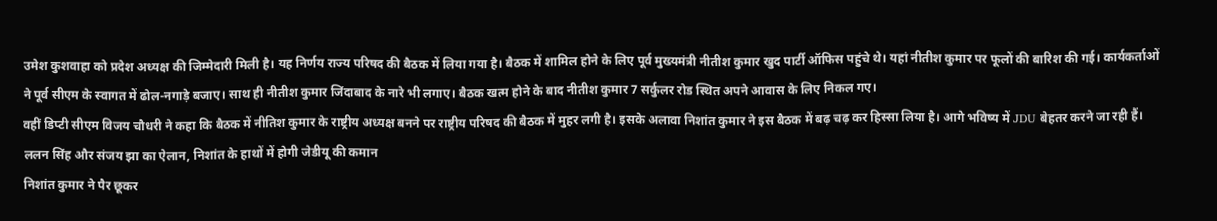उमेश कुशवाहा को प्रदेश अध्यक्ष की जिम्मेदारी मिली है। यह निर्णय राज्य परिषद की बैठक में लिया गया है। बैठक में शामिल होने के लिए पूर्व मुख्यमंत्री नीतीश कुमार खुद पार्टी ऑफिस पहुंचे थे। यहां नीतीश कुमार पर फूलों की बारिश की गई। कार्यकर्ताओं ने पूर्व सीएम के स्वागत में ढोल-नगाड़े बजाए। साथ ही नीतीश कुमार जिंदाबाद के नारे भी लगाए। बैठक खत्म होने के बाद नीतीश कुमार 7 सर्कुलर रोड स्थित अपने आवास के लिए निकल गए।
वहीं डिप्टी सीएम विजय चौधरी ने कहा कि बैठक में नीतिश कुमार के राष्ट्रीय अध्यक्ष बनने पर राष्ट्रीय परिषद की बैठक में मुहर लगी है। इसके अलावा निशांत कुमार ने इस बैठक में बढ़ चढ़ कर हिस्सा लिया है। आगे भविष्य में JDU बेहतर करने जा रही हैं।
ललन सिंह और संजय झा का ऐलान, निशांत के हाथों में होगी जेडीयू की कमान
निशांत कुमार ने पैर छूकर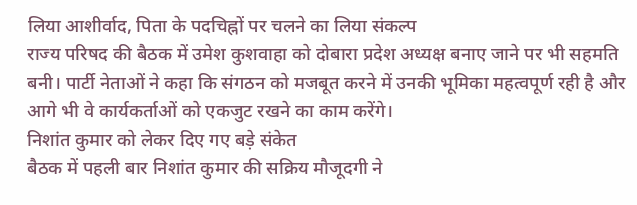लिया आशीर्वाद, पिता के पदचिह्नों पर चलने का लिया संकल्प
राज्य परिषद की बैठक में उमेश कुशवाहा को दोबारा प्रदेश अध्यक्ष बनाए जाने पर भी सहमति बनी। पार्टी नेताओं ने कहा कि संगठन को मजबूत करने में उनकी भूमिका महत्वपूर्ण रही है और आगे भी वे कार्यकर्ताओं को एकजुट रखने का काम करेंगे।
निशांत कुमार को लेकर दिए गए बड़े संकेत
बैठक में पहली बार निशांत कुमार की सक्रिय मौजूदगी ने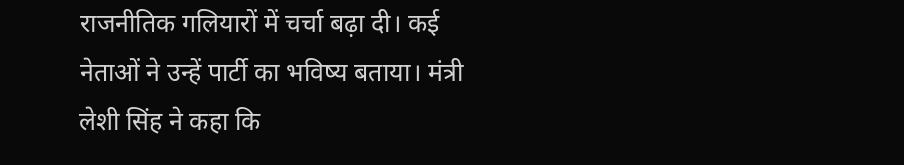राजनीतिक गलियारों में चर्चा बढ़ा दी। कई नेताओं ने उन्हें पार्टी का भविष्य बताया। मंत्री लेशी सिंह ने कहा कि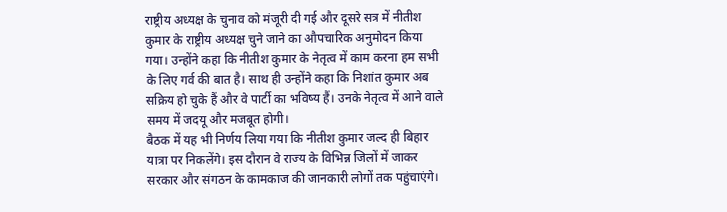राष्ट्रीय अध्यक्ष के चुनाव को मंजूरी दी गई और दूसरे सत्र में नीतीश कुमार के राष्ट्रीय अध्यक्ष चुने जाने का औपचारिक अनुमोदन किया गया। उन्होंने कहा कि नीतीश कुमार के नेतृत्व में काम करना हम सभी के लिए गर्व की बात है। साथ ही उन्होंने कहा कि निशांत कुमार अब सक्रिय हो चुके हैं और वे पार्टी का भविष्य हैं। उनके नेतृत्व में आने वाले समय में जदयू और मजबूत होगी।
बैठक में यह भी निर्णय लिया गया कि नीतीश कुमार जल्द ही बिहार यात्रा पर निकलेंगे। इस दौरान वे राज्य के विभिन्न जिलों में जाकर सरकार और संगठन के कामकाज की जानकारी लोगों तक पहुंचाएंगे।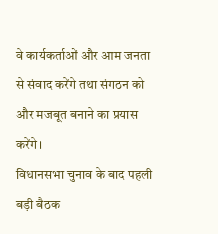वे कार्यकर्ताओं और आम जनता से संवाद करेंगे तथा संगठन को और मजबूत बनाने का प्रयास करेंगे।
विधानसभा चुनाव के बाद पहली बड़ी बैठक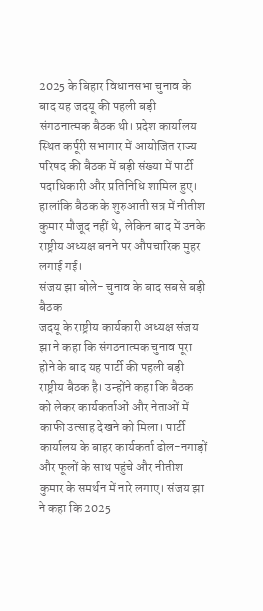2025 के बिहार विधानसभा चुनाव के बाद यह जदयू की पहली बड़ी संगठनात्मक बैठक थी। प्रदेश कार्यालय स्थित कर्पूरी सभागार में आयोजित राज्य परिषद की बैठक में बड़ी संख्या में पार्टी पदाधिकारी और प्रतिनिधि शामिल हुए। हालांकि बैठक के शुरुआती सत्र में नीतीश कुमार मौजूद नहीं थे, लेकिन बाद में उनके राष्ट्रीय अध्यक्ष बनने पर औपचारिक मुहर लगाई गई।
संजय झा बोले- चुनाव के बाद सबसे बड़ी बैठक
जदयू के राष्ट्रीय कार्यकारी अध्यक्ष संजय झा ने कहा कि संगठनात्मक चुनाव पूरा होने के बाद यह पार्टी की पहली बड़ी राष्ट्रीय बैठक है। उन्होंने कहा कि बैठक को लेकर कार्यकर्ताओं और नेताओं में काफी उत्साह देखने को मिला। पार्टी कार्यालय के बाहर कार्यकर्ता ढोल-नगाड़ों और फूलों के साथ पहुंचे और नीतीश कुमार के समर्थन में नारे लगाए। संजय झा ने कहा कि 2025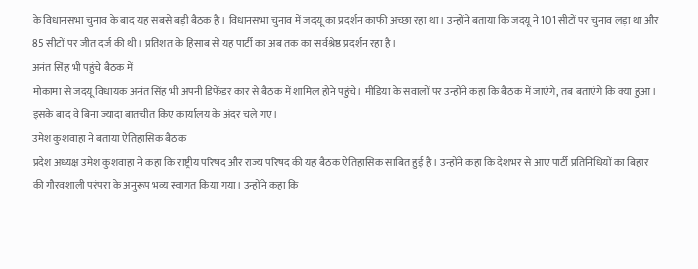के विधानसभा चुनाव के बाद यह सबसे बड़ी बैठक है। विधानसभा चुनाव में जदयू का प्रदर्शन काफी अच्छा रहा था। उन्होंने बताया कि जदयू ने 101 सीटों पर चुनाव लड़ा था और 85 सीटों पर जीत दर्ज की थी। प्रतिशत के हिसाब से यह पार्टी का अब तक का सर्वश्रेष्ठ प्रदर्शन रहा है।
अनंत सिंह भी पहुंचे बैठक में
मोकामा से जदयू विधायक अनंत सिंह भी अपनी डिफेंडर कार से बैठक में शामिल होने पहुंचे। मीडिया के सवालों पर उन्होंने कहा कि बैठक में जाएंगे, तब बताएंगे कि क्या हुआ। इसके बाद वे बिना ज्यादा बातचीत किए कार्यालय के अंदर चले गए।
उमेश कुशवाहा ने बताया ऐतिहासिक बैठक
प्रदेश अध्यक्ष उमेश कुशवाहा ने कहा कि राष्ट्रीय परिषद और राज्य परिषद की यह बैठक ऐतिहासिक साबित हुई है। उन्होंने कहा कि देशभर से आए पार्टी प्रतिनिधियों का बिहार की गौरवशाली परंपरा के अनुरूप भव्य स्वागत किया गया। उन्होंने कहा कि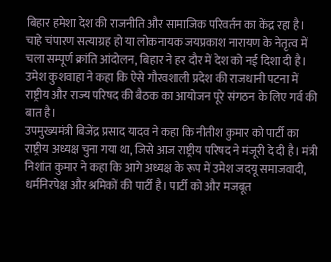बिहार हमेशा देश की राजनीति और सामाजिक परिवर्तन का केंद्र रहा है। चाहे चंपारण सत्याग्रह हो या लोकनायक जयप्रकाश नारायण के नेतृत्व में चला सम्पूर्ण क्रांति आंदोलन, बिहार ने हर दौर में देश को नई दिशा दी है। उमेश कुशवाहा ने कहा कि ऐसे गौरवशाली प्रदेश की राजधानी पटना में राष्ट्रीय और राज्य परिषद की बैठक का आयोजन पूरे संगठन के लिए गर्व की बात है।
उपमुख्यमंत्री बिजेंद्र प्रसाद यादव ने कहा कि नीतीश कुमार को पार्टी का राष्ट्रीय अध्यक्ष चुना गया था, जिसे आज राष्ट्रीय परिषद ने मंजूरी दे दी है। मंत्री निशांत कुमार ने कहा कि आगे अध्यक्ष के रूप में उमेश जदयू समाजवादी, धर्मनिरपेक्ष और श्रमिकों की पार्टी है। पार्टी को और मजबूत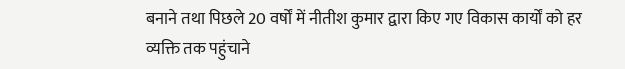बनाने तथा पिछले 20 वर्षों में नीतीश कुमार द्वारा किए गए विकास कार्यों को हर व्यक्ति तक पहुंचाने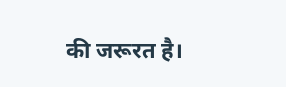की जरूरत है।